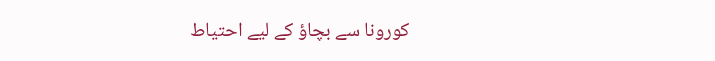کورونا سے بچاؤ کے لیے احتیاط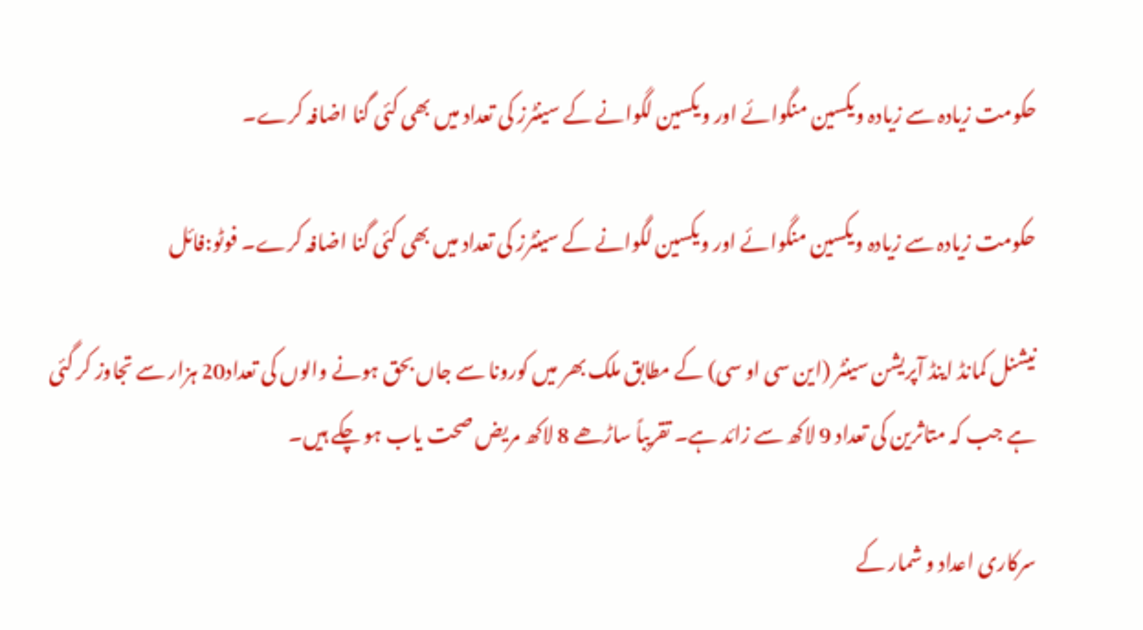حکومت زیادہ سے زیادہ ویکسین منگوائے اور ویکسین لگوانے کے سینٹرز کی تعداد میں بھی کئی گنا اضافہ کرے۔

حکومت زیادہ سے زیادہ ویکسین منگوائے اور ویکسین لگوانے کے سینٹرز کی تعداد میں بھی کئی گنا اضافہ کرے۔ فوٹو:فائل

نیشنل کمانڈ اینڈ آپریشن سینٹر (این سی او سی) کے مطابق ملک بھر میں کورونا سے جاں بحق ہونے والوں کی تعداد20 ہزار سے تجاوز کر گئی ہے جب کہ متاثرین کی تعداد 9 لاکھ سے زائد ہے۔ تقریباً ساڑھے 8 لاکھ مریض صحت یاب ہو چکے ہیں۔

سرکاری اعداد و شمار کے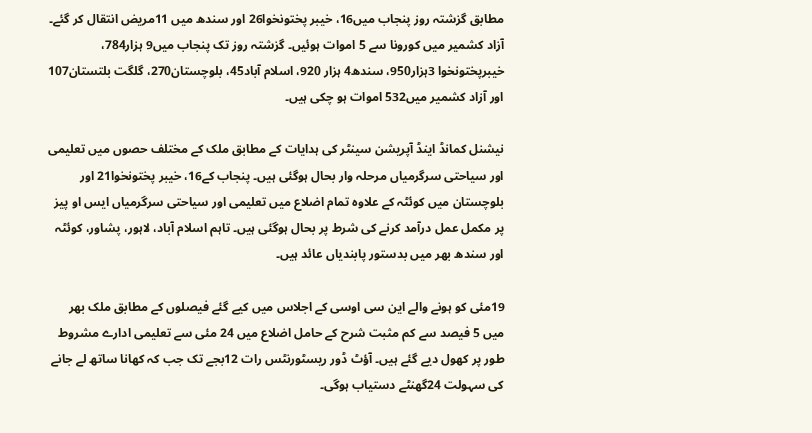مطابق گزشتہ روز پنجاب میں16، خیبر پختونخوا26 اور سندھ میں 11مریض انتقال کر گئے۔ آزاد کشمیر میں کورونا سے 5 اموات ہوئیں۔ گزشتہ روز تک پنجاب میں9 ہزار784، خیبرپختونخوا 3ہزار950، سندھ4 ہزار 920، اسلام آباد45، بلوچستان270، گلگت بلتستان107 اور آزاد کشمیر میں532 اموات ہو چکی ہیں۔

نیشنل کمانڈ اینڈ آپریشن سینٹر کی ہدایات کے مطابق ملک کے مختلف حصوں میں تعلیمی اور سیاحتی سرگرمیاں مرحلہ وار بحال ہوگئی ہیں۔ پنجاب کے16، خیبر پختونخوا21 اور بلوچستان میں کوئٹہ کے علاوہ تمام اضلاع میں تعلیمی اور سیاحتی سرگرمیاں ایس او پیز پر مکمل عمل درآمد کرنے کی شرط پر بحال ہوگئی ہیں۔ تاہم اسلام آباد، لاہور، پشاور، کوئٹہ اور سندھ بھر میں بدستور پابندیاں عائد ہیں۔

19مئی کو ہونے والے این سی اوسی کے اجلاس میں کیے گئے فیصلوں کے مطابق ملک بھر میں 5 فیصد سے کم مثبت شرح کے حامل اضلاع میں 24 مئی سے تعلیمی ادارے مشروط طور پر کھول دیے گئے ہیں۔ آؤٹ ڈور ریسٹورنٹس رات 12بجے تک جب کہ کھانا ساتھ لے جانے کی سہولت 24گھنٹے دستیاب ہوگی۔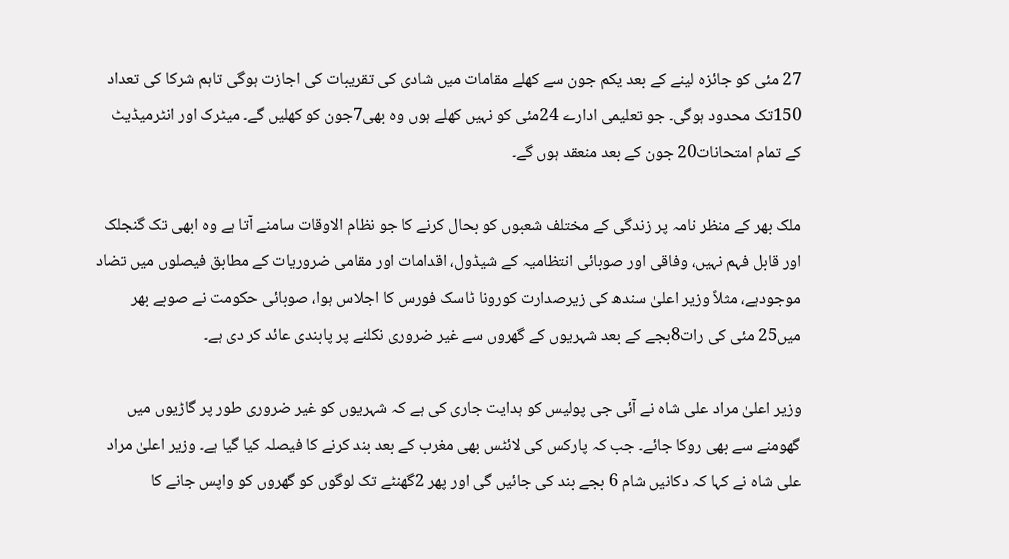27 مئی کو جائزہ لینے کے بعد یکم جون سے کھلے مقامات میں شادی کی تقریبات کی اجازت ہوگی تاہم شرکا کی تعداد 150تک محدود ہوگی۔ جو تعلیمی ادارے 24مئی کو نہیں کھلے ہوں وہ بھی7جون کو کھلیں گے۔ میٹرک اور انٹرمیڈیٹ کے تمام امتحانات20 جون کے بعد منعقد ہوں گے۔

ملک بھر کے منظر نامہ پر زندگی کے مختلف شعبوں کو بحال کرنے کا جو نظام الاوقات سامنے آتا ہے وہ ابھی تک گنجلک اور قابل فہم نہیں، وفاقی اور صوبائی انتظامیہ کے شیڈول، اقدامات اور مقامی ضروریات کے مطابق فیصلوں میں تضاد موجودہے، مثلاً وزیر اعلیٰ سندھ کی زیرصدارت کورونا ٹاسک فورس کا اجلاس ہوا، صوبائی حکومت نے صوبے بھر میں25 مئی کی رات8بجے کے بعد شہریوں کے گھروں سے غیر ضروری نکلنے پر پابندی عائد کر دی ہے۔

وزیر اعلیٰ مراد علی شاہ نے آئی جی پولیس کو ہدایت جاری کی ہے کہ شہریوں کو غیر ضروری طور پر گاڑیوں میں گھومنے سے بھی روکا جائے۔ جب کہ پارکس کی لائٹس بھی مغرب کے بعد بند کرنے کا فیصلہ کیا گیا ہے۔ وزیر اعلیٰ مراد علی شاہ نے کہا کہ دکانیں شام 6 بجے بند کی جائیں گی اور پھر 2گھنٹے تک لوگوں کو گھروں کو واپس جانے کا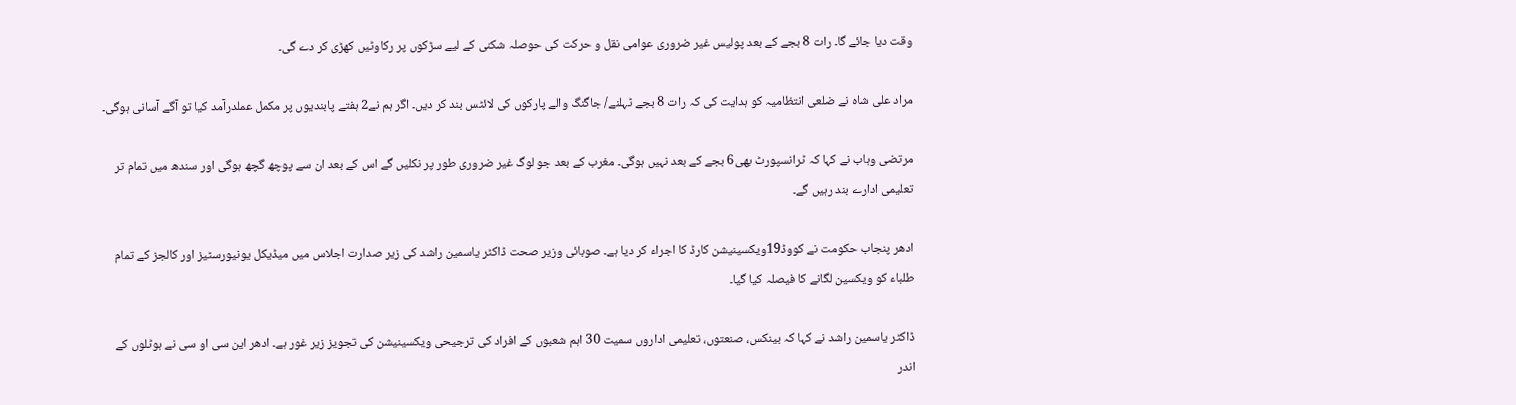وقت دیا جائے گا۔ رات 8 بجے کے بعد پولیس غیر ضروری عوامی نقل و حرکت کی حوصلہ شکنی کے لیے سڑکوں پر رکاوٹیں کھڑی کر دے گی۔

مراد علی شاہ نے ضلعی انتظامیہ کو ہدایت کی کہ رات 8 بجے ٹہلنے/ جاگنگ والے پارکوں کی لائٹس بند کر دیں۔ اگر ہم نے2 ہفتے پابندیوں پر مکمل عملدرآمد کیا تو آگے آسانی ہوگی۔

مرتضی وہاب نے کہا کہ ٹرانسپورٹ بھی6 بجے کے بعد نہیں ہوگی۔ مغرب کے بعد جو لوگ غیر ضروری طور پر نکلیں گے اس کے بعد ان سے پوچھ گچھ ہوگی اور سندھ میں تمام تر تعلیمی ادارے بند رہیں گے۔

ادھر پنجاب حکومت نے کووڈ19ویکسینیشن کارڈ کا اجراء کر دیا ہے۔ صوبائی وزیر صحت ڈاکٹر یاسمین راشد کی زیر صدارت اجلاس میں میڈیکل یونیورسٹیز اور کالجز کے تمام طلباء کو ویکسین لگانے کا فیصلہ کیا گیا۔

ڈاکٹر یاسمین راشد نے کہا کہ بینکس، صنعتوں، تعلیمی اداروں سمیت 30 اہم شعبوں کے افراد کی ترجیحی ویکسینیشن کی تجویز زیر غور ہے۔ ادھر این سی او سی نے ہوٹلوں کے اندر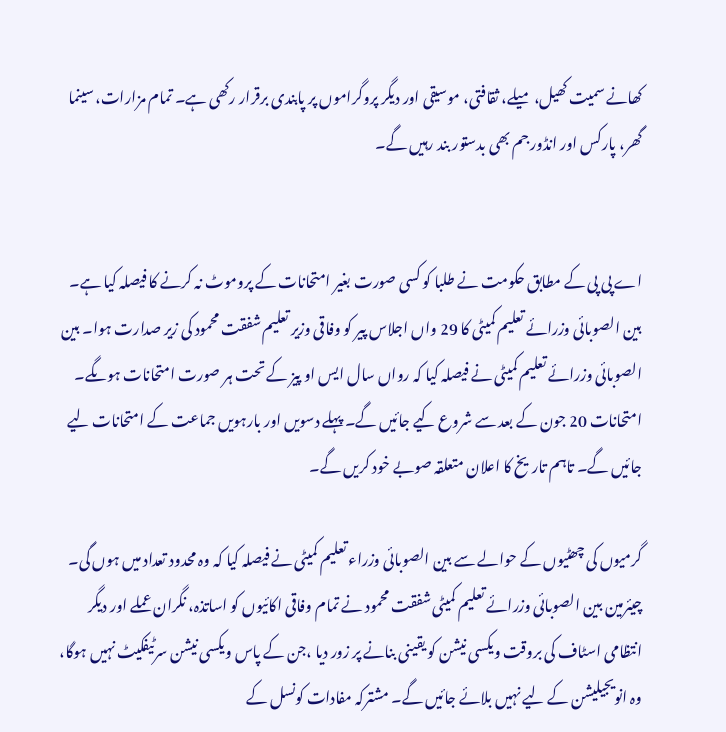کھانے سمیت کھیل، میلے، ثقافتی، موسیقی اور دیگر پروگراموں پر پابندی برقرار رکھی ہے۔ تمام مزارات، سینما گھر، پارکس اور انڈور جم بھی بدستور بند رہیں گے۔


اے پی پی کے مطابق حکومت نے طلبا کو کسی صورت بغیر امتحانات کے پروموٹ نہ کرنے کا فیصلہ کیا ہے۔ بین الصوبائی وزرائے تعلیم کمیٹی کا 29 واں اجلاس پیر کو وفاقی وزیر تعلیم شفقت محمود کی زیر صدارت ہوا۔ بین الصوبائی وزرائے تعلیم کمیٹی نے فیصلہ کیا کہ رواں سال ایس او پیز کے تحت ہر صورت امتحانات ہوںگے۔ امتحانات 20 جون کے بعد سے شروع کیے جائیں گے۔ پہلے دسویں اور بارہویں جماعت کے امتحانات لیے جائیں گے۔ تاہم تاریخ کا اعلان متعلقہ صوبے خود کریں گے۔

گرمیوں کی چھٹیوں کے حوالے سے بین الصوبائی وزراء تعلیم کمیٹی نے فیصلہ کیا کہ وہ محدود تعداد میں ہوں گی۔ چیئرمین بین الصوبائی وزرائے تعلیم کمیٹی شفقت محمود نے تمام وفاقی اکائیوں کو اساتذہ، نگران عملے اور دیگر انتظامی اسٹاف کی بروقت ویکسی نیشن کو یقینی بنانے پر زور دیا ،جن کے پاس ویکسی نیشن سرٹیفکیٹ نہیں ہوگا، وہ انویجیلیشن کے لیے نہیں بلائے جائیں گے۔ مشترکہ مفادات کونسل کے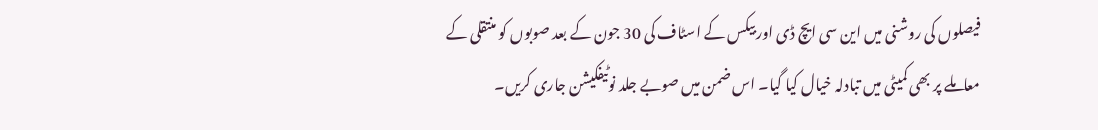فیصلوں کی روشنی میں این سی ایچ ڈی اور بیکس کے اسٹاف کی 30 جون کے بعد صوبوں کو منتقلی کے معاملے پر بھی کمیٹی میں تبادلہ خیال کیا گیا۔ اس ضمن میں صوبے جلد نوٹیفکیشن جاری کریں۔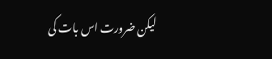لیکن ضرورت اس بات کی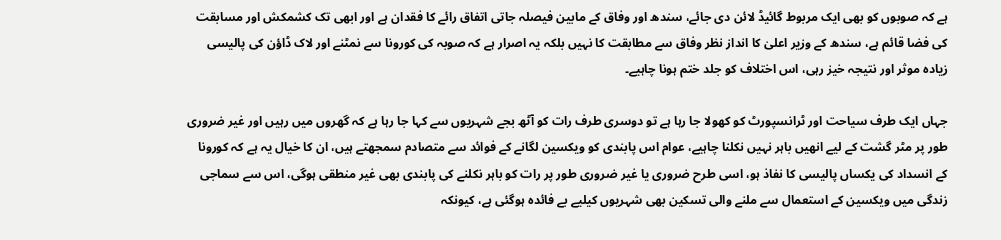ہے کہ صوبوں کو بھی ایک مربوط گائیڈ لائن دی جائے، سندھ اور وفاق کے مابین فیصلہ جاتی اتفاق رائے کا فقدان ہے اور ابھی تک کشمکش اور مسابقت کی فضا قائم ہے، سندھ کے وزیر اعلیٰ کا انداز نظر وفاق سے مطابقت کا نہیں بلکہ یہ اصرار ہے کہ صوبہ کی کورونا سے نمٹنے اور لاک ڈاؤن کی پالیسی زیادہ موثر اور نتیجہ خیز رہی، اس اختلاف کو جلد ختم ہونا چاہیے۔

جہاں ایک طرف سیاحت اور ٹرانسپورٹ کو کھولا جا رہا ہے تو دوسری طرف رات کو آٹھ بجے شہریوں سے کہا جا رہا ہے کہ گھروں میں رہیں اور غیر ضروری طور پر مٹر گشت کے لیے انھیں باہر نہیں نکلنا چاہیے، عوام اس پابندی کو ویکسین لگانے کے فوائد سے متصادم سمجھتے ہیں، ان کا خیال یہ ہے کہ کورونا کے انسداد کی یکساں پالیسی کا نفاذ ہو، اسی طرح ضروری یا غیر ضروری طور پر رات کو باہر نکلنے کی پابندی بھی غیر منطقی ہوگی، اس سے سماجی زندگی میں ویکسین کے استعمال سے ملنے والی تسکین بھی شہریوں کیلیے بے فائدہ ہوگئی ہے، کیونکہ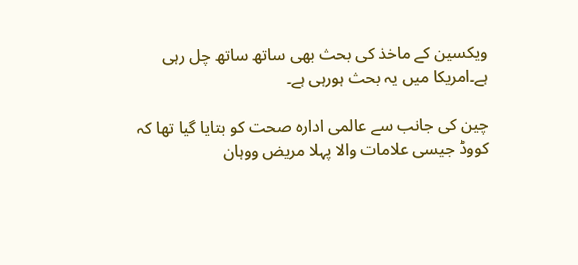ویکسین کے ماخذ کی بحث بھی ساتھ ساتھ چل رہی ہے۔امریکا میں یہ بحث ہورہی ہے۔

چین کی جانب سے عالمی ادارہ صحت کو بتایا گیا تھا کہ کووڈ جیسی علامات والا پہلا مریض ووہان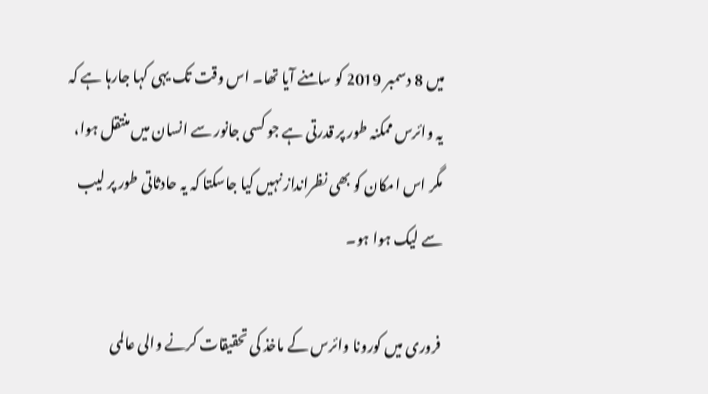میں 8 دسمبر 2019 کو سامنے آیا تھا۔ اس وقت تک یہی کہا جارہا ہے کہ یہ وائرس ممکنہ طور پر قدرتی ہے جو کسی جانور سے انسان میں منتقل ہوا، مگر اس امکان کو بھی نظرانداز نہیں کیا جاسکتا کہ یہ حادثاتی طور پر لیب سے لیک ہوا ہو۔

فروری میں کورونا وائرس کے ماخذ کی تحقیقات کرنے والی عالمی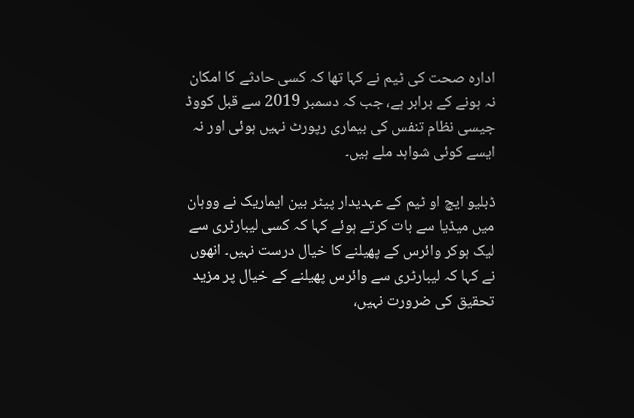ادارہ صحت کی ٹیم نے کہا تھا کہ کسی حادثے کا امکان نہ ہونے کے برابر ہے، جب کہ دسمبر 2019 سے قبل کووڈ جیسی نظام تنفس کی بیماری رپورٹ نہیں ہوئی اور نہ ایسے کوئی شواہد ملے ہیں۔

ڈبلیو ایچ او ٹیم کے عہدیدار پیٹر بین ایماریک نے ووہان میں میڈیا سے بات کرتے ہوئے کہا کہ کسی لیبارٹری سے لیک ہوکر وائرس کے پھیلنے کا خیال درست نہیں۔ انھوں نے کہا کہ لیبارٹری سے وائرس پھیلنے کے خیال پر مزید تحقیق کی ضرورت نہیں،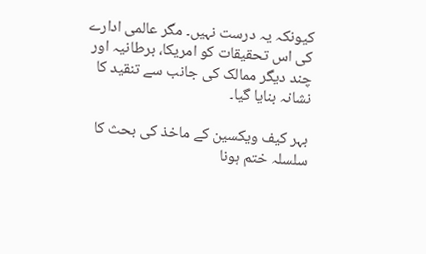کیونکہ یہ درست نہیں۔ مگر عالمی ادارے کی اس تحقیقات کو امریکا، برطانیہ اور چند دیگر ممالک کی جانب سے تنقید کا نشانہ بنایا گیا۔

بہر کیف ویکسین کے ماخذ کی بحث کا سلسلہ ختم ہونا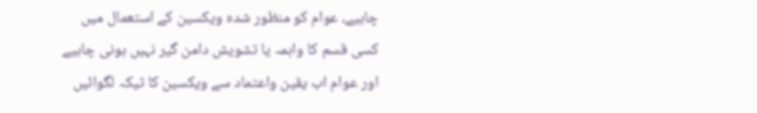چاہیے، عوام کو منظور شدہ ویکسین کے استعمال میں کسی قسم کا واہمہ یا تشویش دامن گیر نہیں ہونی چاہیے اور عوام اب یقین واعتماد سے ویکسین کا ٹیکہ لگوائیں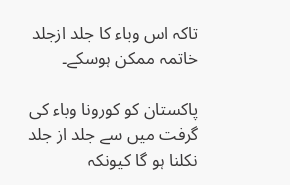تاکہ اس وباء کا جلد ازجلد خاتمہ ممکن ہوسکے۔

پاکستان کو کورونا وباء کی گرفت میں سے جلد از جلد نکلنا ہو گا کیونکہ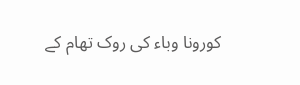کورونا وباء کی روک تھام کے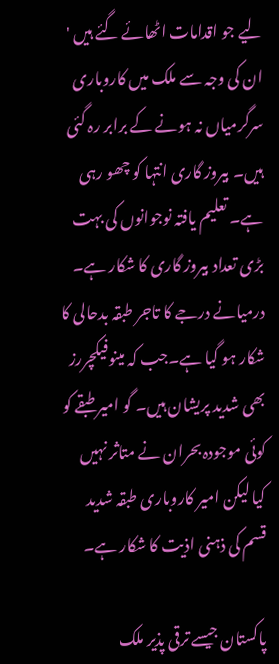لیے جو اقدامات اٹھائے گئے ہیں ' ان کی وجہ سے ملک میں کاروباری سرگرمیاں نہ ہونے کے برابر رہ گئی ہیں۔ بیروز گاری انتہا کو چھو رہی ہے۔ تعلیم یافتہ نوجوانوں کی بہت بڑی تعداد بیروز گاری کا شکار ہے۔ درمیانے درجے کا تاجر طبقہ بدحالی کا شکار ہو گیا ہے۔جب کہ مینوفیکچررز بھی شدید پریشان ہیں۔ گو امیر طبقے کو کوئی موجودہ بحران نے متاثر نہیں کیا لیکن امیر کاروباری طبقہ شدید قسم کی ذہنی اذیت کا شکار ہے۔

پاکستان جیسے ترقی پذیر ملک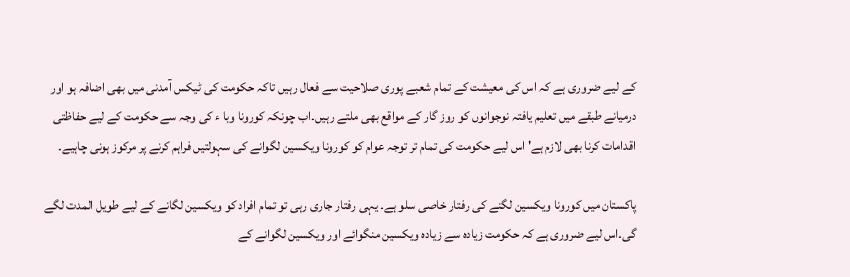کے لیے ضروری ہے کہ اس کی معیشت کے تمام شعبے پوری صلاحیت سے فعال رہیں تاکہ حکومت کی ٹیکس آمدنی میں بھی اضافہ ہو اور درمیانے طبقے میں تعلیم یافتہ نوجوانوں کو روز گار کے مواقع بھی ملتے رہیں۔اب چونکہ کورونا وبا ء کی وجہ سے حکومت کے لیے حفاظتی اقدامات کرنا بھی لازم ہے' اس لیے حکومت کی تمام تر توجہ عوام کو کورونا ویکسین لگوانے کی سہولتیں فراہم کرنے پر مرکوز ہونی چاہیے۔

پاکستان میں کورونا ویکسین لگنے کی رفتار خاصی سلو ہے۔ یہی رفتار جاری رہی تو تمام افراد کو ویکسین لگانے کے لیے طویل المدت لگے گی۔اس لیے ضروری ہے کہ حکومت زیادہ سے زیادہ ویکسین منگوائے اور ویکسین لگوانے کے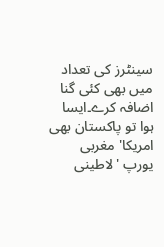سینٹرز کی تعداد میں بھی کئی گنا اضافہ کرے۔ایسا ہوا تو پاکستان بھی امریکا' مغربی یورپ 'لاطینی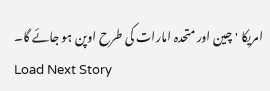امریکا 'چین اور متحدہ امارات کی طرح اوپن ہو جائے گا۔
Load Next Story